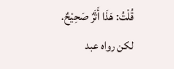قُلْتُ: هَذَا أَثَرٌ صَحِيْحٌ.
لكن رواه عبد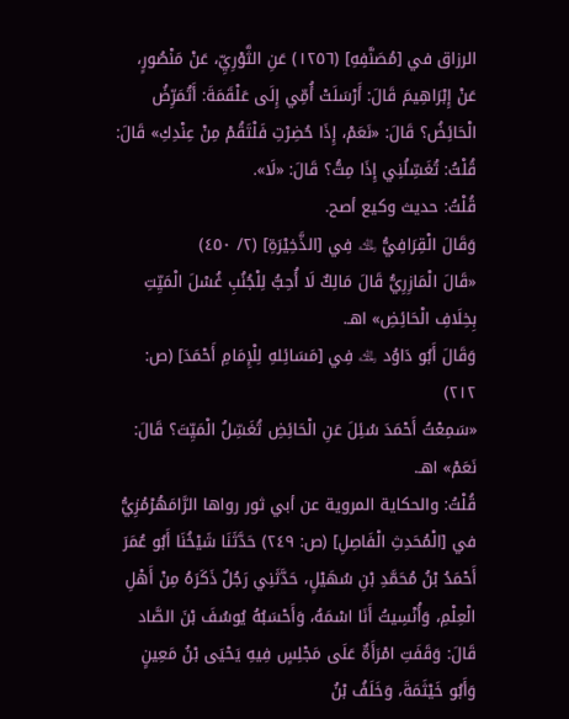الرزاق في [مُصَنَّفِهِ] (١٢٥٦) عَنِ الثَّوْرِيِّ، عَنْ مَنْصُورٍ، عَنْ إِبْرَاهِيمَ قَالَ: أَرْسَلَتْ أُمِّي إِلَى عَلْقَمَةَ: أَتُمَرِّضُ الْحَائِضُ؟ قَالَ: «نَعَمْ، إِذَا حُضِرْتِ فَلْتَقُمْ مِنْ عِنْدِكِ» قَالَ: قُلْتُ: تُغَسِّلُنِي إِذَا مِتُّ؟ قَالَ: «لَا».
قُلْتُ: حديث وكيع أصح.
وَقَالَ الْقِرَافِيُّ ﵀ فِي [الذَّخِيْرَةِ] (٢/ ٤٥٠)
«قَالَ الْمَازِرِيُّ قَالَ مَالِكٌ لَا أُحِبُّ لِلْجُنُبِ غُسْلَ الْمَيِّتِ بِخِلَافِ الْحَائِضِ» اهـ.
وَقَالَ أَبُو دَاوُد ﵀ فِي [مَسَائِلهِ لِلْإِمَامِ أَحْمَدَ] (ص: ٢١٢)
«سَمِعْتُ أَحْمَدَ سُئِلَ عَنِ الْحَائِضِ تُغَسِّلُ الْمَيِّتَ؟ قَالَ: نَعَمْ» اهـ.
قُلْتُ: والحكاية المروية عن أبي ثور رواها الرَّامَهُرْمُزِيُّ في [الْمُحَدِثِ الْفَاصِلِ] (ص: ٢٤٩) حَدَّثَنَا شَيْخُنَا أَبُو عُمَرَ أَحْمَدُ بْنُ مُحَمَّدِ بْنِ سُهَيْلٍ، حَدَّثَنِي رَجُلٌ ذَكَرَهُ مِنْ أَهْلِ الْعِلْمِ، وَأُنْسِيتُ أَنَا اسْمَهُ، وَأَحْسَبُهُ يُوسُفَ بْنَ الصَّاد قَالَ: وَقَفَتِ امْرَأَةٌ عَلَى مَجْلِسٍ فِيهِ يَحْيَى بْنُ مَعِينٍ وَأَبُو خَيْثَمَةَ، وَخَلَفُ بْنُ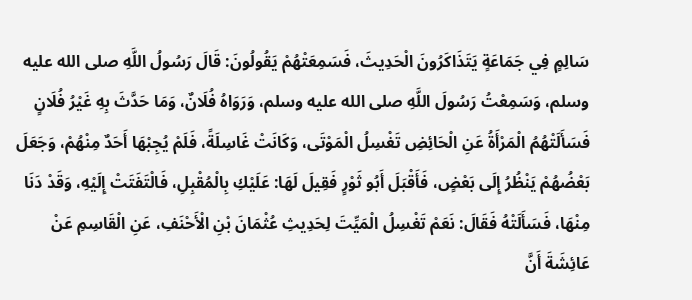سَالِمٍ فِي جَمَاعَةٍ يَتَذَاكَرُونَ الْحَدِيثَ، فَسَمِعَتْهُمْ يَقُولُونَ: قَالَ رَسُولُ اللَّهِ صلى الله عليه وسلم، وَسَمِعْتُ رَسُولَ اللَّهِ صلى الله عليه وسلم، وَرَوَاهُ فُلَانٌ، وَمَا حَدَّثَ بِهِ غَيْرُ فُلَانٍ فَسَأَلَتْهُمُ الْمَرْأَةُ عَنِ الْحَائِضِ تَغْسِلُ الْمَوْتَى، وَكَانَتْ غَاسِلَةً، فَلَمْ يُجِبْهَا أَحَدٌ مِنْهُمْ، وَجَعَلَ بَعْضُهُمْ يَنْظُرُ إِلَى بَعْضٍ، فَأَقْبَلَ أَبُو ثَوْرٍ فَقِيلَ لَهَا: عَلَيْكِ بِالْمُقْبِلِ، فَالْتَفَتَتْ إِلَيْهِ، وَقَدْ دَنَا مِنْهَا، فَسَأَلَتْهُ فَقَالَ: نَعَمْ تَغْسِلُ الْمَيِّتَ لِحَدِيثِ عُثْمَانَ بْنِ الْأَحْنَفِ، عَنِ الْقَاسِمِ عَنْ عَائِشَةَ أَنَّ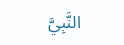النَّبِيَّ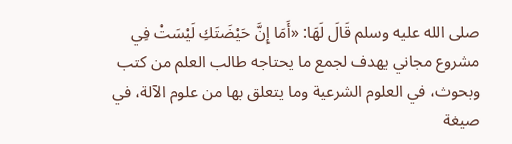صلى الله عليه وسلم قَالَ لَهَا: «أَمَا إِنَّ حَيْضَتَكِ لَيْسَتْ فِي
مشروع مجاني يهدف لجمع ما يحتاجه طالب العلم من كتب وبحوث، في العلوم الشرعية وما يتعلق بها من علوم الآلة، في صيغة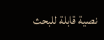نصية قابلة للبحث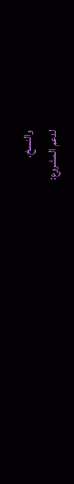والنسخ.
لدعم المشروع: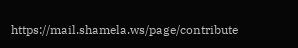https://mail.shamela.ws/page/contribute